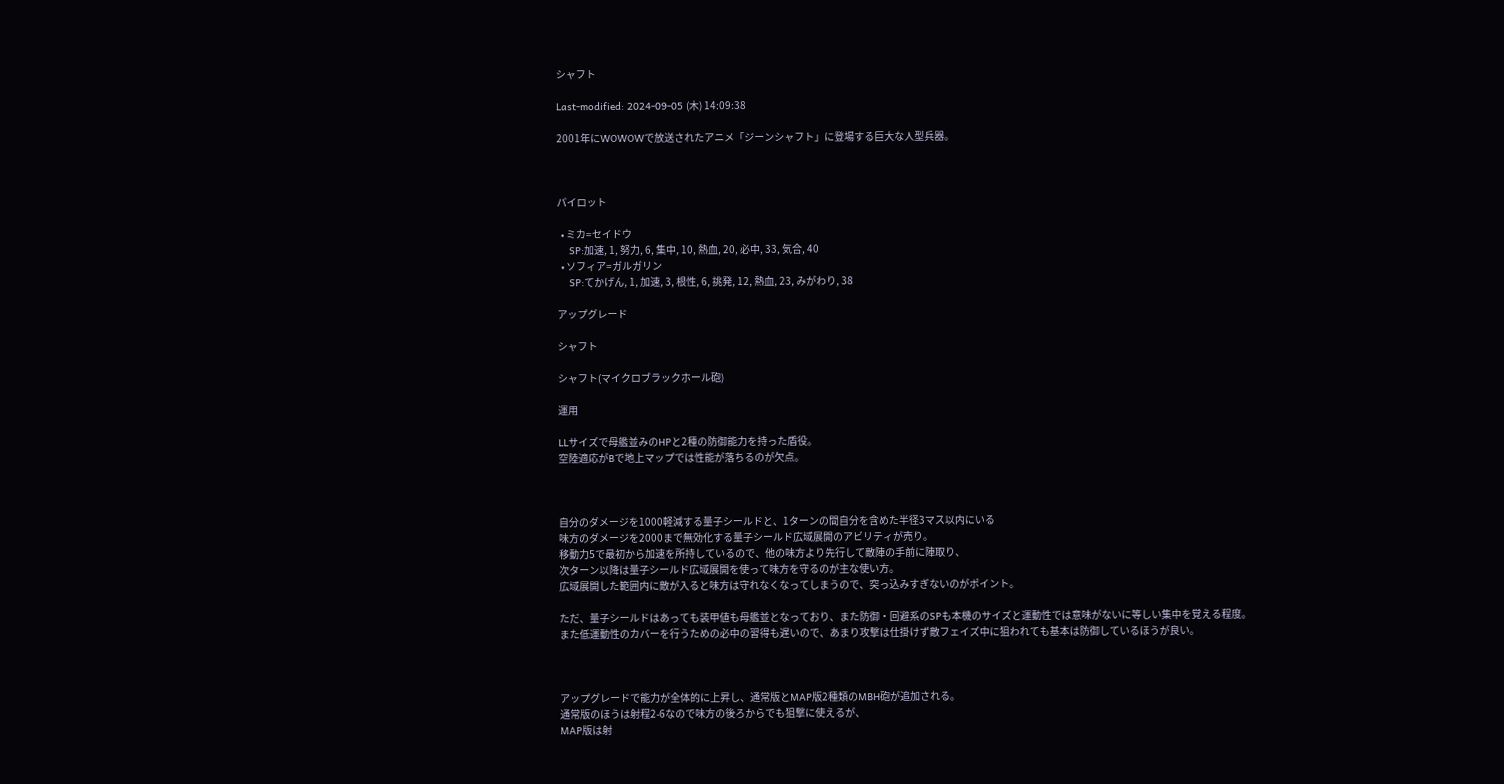シャフト

Last-modified: 2024-09-05 (木) 14:09:38

2001年にWOWOWで放送されたアニメ「ジーンシャフト」に登場する巨大な人型兵器。



パイロット

  • ミカ=セイドウ
    SP:加速, 1, 努力, 6, 集中, 10, 熱血, 20, 必中, 33, 気合, 40
  • ソフィア=ガルガリン
    SP:てかげん, 1, 加速, 3, 根性, 6, 挑発, 12, 熱血, 23, みがわり, 38

アップグレード

シャフト

シャフト(マイクロブラックホール砲)

運用

LLサイズで母艦並みのHPと2種の防御能力を持った盾役。
空陸適応がBで地上マップでは性能が落ちるのが欠点。



自分のダメージを1000軽減する量子シールドと、1ターンの間自分を含めた半径3マス以内にいる
味方のダメージを2000まで無効化する量子シールド広域展開のアビリティが売り。
移動力5で最初から加速を所持しているので、他の味方より先行して敵陣の手前に陣取り、
次ターン以降は量子シールド広域展開を使って味方を守るのが主な使い方。
広域展開した範囲内に敵が入ると味方は守れなくなってしまうので、突っ込みすぎないのがポイント。

ただ、量子シールドはあっても装甲値も母艦並となっており、また防御・回避系のSPも本機のサイズと運動性では意味がないに等しい集中を覚える程度。
また低運動性のカバーを行うための必中の習得も遅いので、あまり攻撃は仕掛けず敵フェイズ中に狙われても基本は防御しているほうが良い。



アップグレードで能力が全体的に上昇し、通常版とMAP版2種類のMBH砲が追加される。
通常版のほうは射程2-6なので味方の後ろからでも狙撃に使えるが、
MAP版は射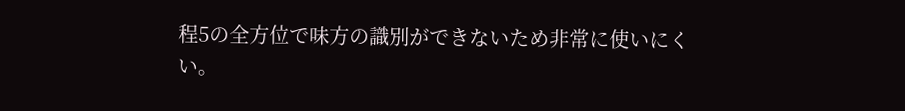程5の全方位で味方の識別ができないため非常に使いにくい。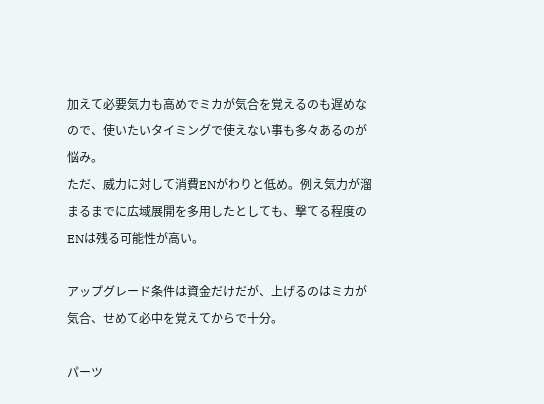加えて必要気力も高めでミカが気合を覚えるのも遅めなので、使いたいタイミングで使えない事も多々あるのが悩み。
ただ、威力に対して消費ENがわりと低め。例え気力が溜まるまでに広域展開を多用したとしても、撃てる程度のENは残る可能性が高い。

アップグレード条件は資金だけだが、上げるのはミカが気合、せめて必中を覚えてからで十分。

パーツ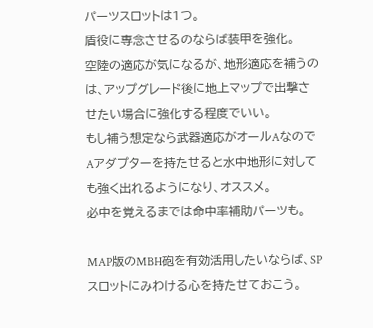パーツスロットは1つ。
盾役に専念させるのならば装甲を強化。
空陸の適応が気になるが、地形適応を補うのは、アップグレード後に地上マップで出撃させたい場合に強化する程度でいい。
もし補う想定なら武器適応がオールAなのでAアダプターを持たせると水中地形に対しても強く出れるようになり、オススメ。
必中を覚えるまでは命中率補助パーツも。

MAP版のMBH砲を有効活用したいならば、SPスロットにみわける心を持たせておこう。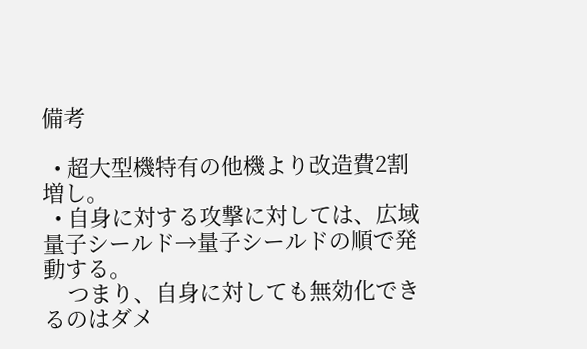備考

  • 超大型機特有の他機より改造費2割増し。
  • 自身に対する攻撃に対しては、広域量子シールド→量子シールドの順で発動する。
    つまり、自身に対しても無効化できるのはダメ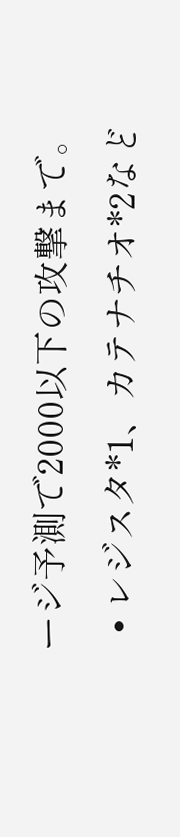ージ予測で2000以下の攻撃まで。
  • レジスタ*1、カテナチオ*2など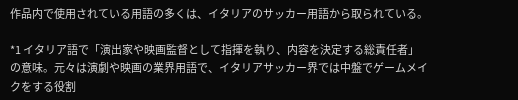作品内で使用されている用語の多くは、イタリアのサッカー用語から取られている。

*1 イタリア語で「演出家や映画監督として指揮を執り、内容を決定する総責任者」の意味。元々は演劇や映画の業界用語で、イタリアサッカー界では中盤でゲームメイクをする役割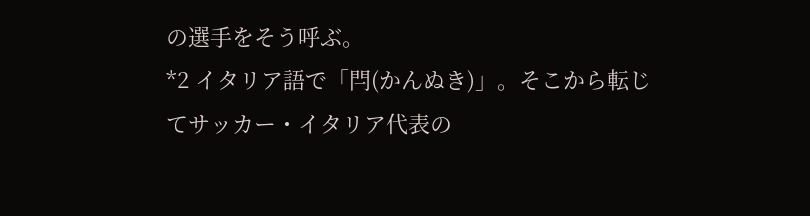の選手をそう呼ぶ。
*2 イタリア語で「閂(かんぬき)」。そこから転じてサッカー・イタリア代表の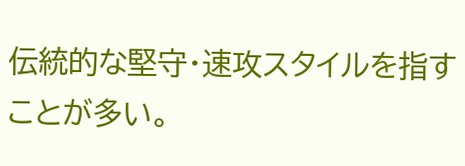伝統的な堅守・速攻スタイルを指すことが多い。